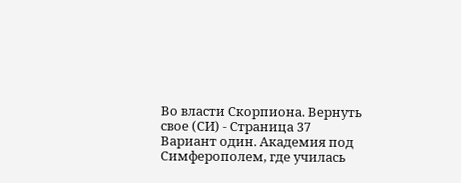Во власти Скорпиона. Вернуть свое (СИ) - Страница 37
Вариант один. Академия под Симферополем, где училась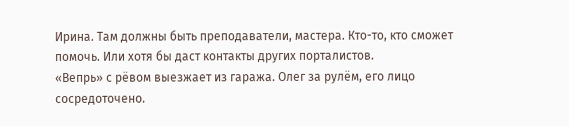Ирина. Там должны быть преподаватели, мастера. Кто-то, кто сможет помочь. Или хотя бы даст контакты других порталистов.
«Вепрь» с рёвом выезжает из гаража. Олег за рулём, его лицо сосредоточено.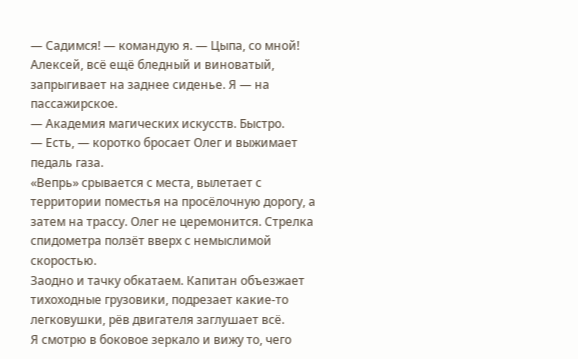— Садимся! — командую я. — Цыпа, со мной!
Алексей, всё ещё бледный и виноватый, запрыгивает на заднее сиденье. Я — на пассажирское.
— Академия магических искусств. Быстро.
— Есть, — коротко бросает Олег и выжимает педаль газа.
«Вепрь» срывается с места, вылетает с территории поместья на просёлочную дорогу, а затем на трассу. Олег не церемонится. Стрелка спидометра ползёт вверх с немыслимой скоростью.
Заодно и тачку обкатаем. Капитан объезжает тихоходные грузовики, подрезает какие-то легковушки, рёв двигателя заглушает всё.
Я смотрю в боковое зеркало и вижу то, чего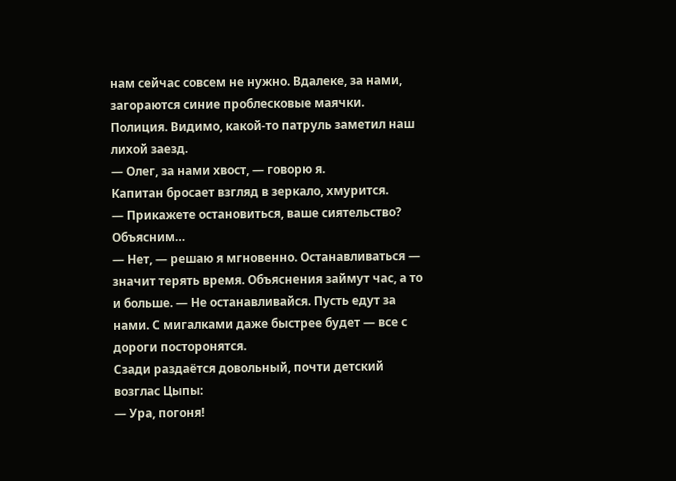нам сейчас совсем не нужно. Вдалеке, за нами, загораются синие проблесковые маячки. Полиция. Видимо, какой-то патруль заметил наш лихой заезд.
— Олег, за нами хвост, — говорю я.
Капитан бросает взгляд в зеркало, хмурится.
— Прикажете остановиться, ваше сиятельство? Объясним…
— Нет, — решаю я мгновенно. Останавливаться — значит терять время. Объяснения займут час, а то и больше. — Не останавливайся. Пусть едут за нами. С мигалками даже быстрее будет — все с дороги посторонятся.
Сзади раздаётся довольный, почти детский возглас Цыпы:
— Ура, погоня!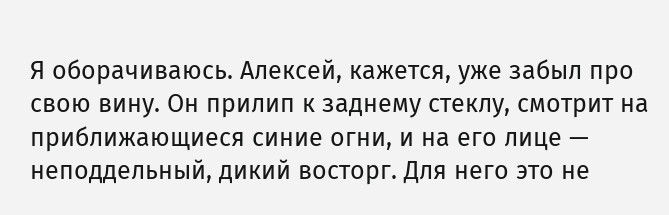Я оборачиваюсь. Алексей, кажется, уже забыл про свою вину. Он прилип к заднему стеклу, смотрит на приближающиеся синие огни, и на его лице — неподдельный, дикий восторг. Для него это не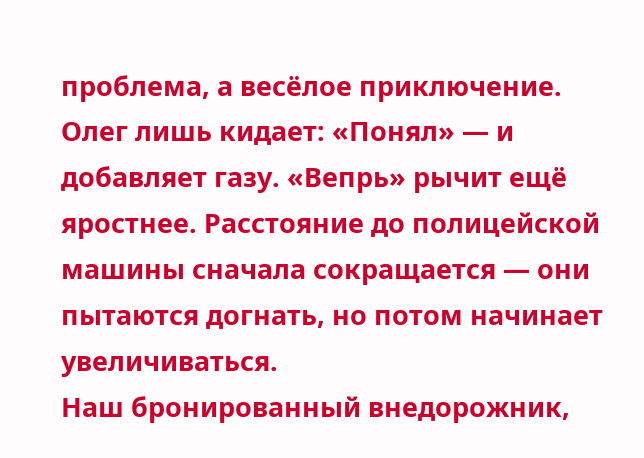проблема, а весёлое приключение.
Олег лишь кидает: «Понял» — и добавляет газу. «Вепрь» рычит ещё яростнее. Расстояние до полицейской машины сначала сокращается — они пытаются догнать, но потом начинает увеличиваться.
Наш бронированный внедорожник,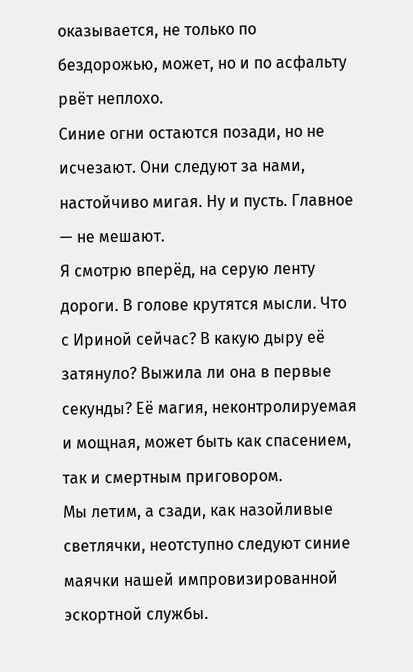оказывается, не только по бездорожью, может, но и по асфальту рвёт неплохо.
Синие огни остаются позади, но не исчезают. Они следуют за нами, настойчиво мигая. Ну и пусть. Главное — не мешают.
Я смотрю вперёд, на серую ленту дороги. В голове крутятся мысли. Что с Ириной сейчас? В какую дыру её затянуло? Выжила ли она в первые секунды? Её магия, неконтролируемая и мощная, может быть как спасением, так и смертным приговором.
Мы летим, а сзади, как назойливые светлячки, неотступно следуют синие маячки нашей импровизированной эскортной службы.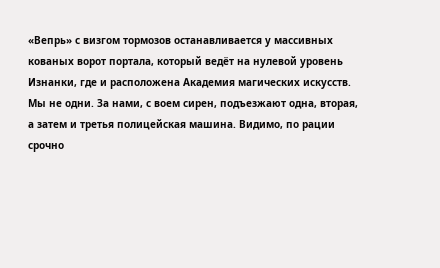«Вепрь» с визгом тормозов останавливается у массивных кованых ворот портала, который ведёт на нулевой уровень Изнанки, где и расположена Академия магических искусств.
Мы не одни. За нами, с воем сирен, подъезжают одна, вторая, а затем и третья полицейская машина. Видимо, по рации срочно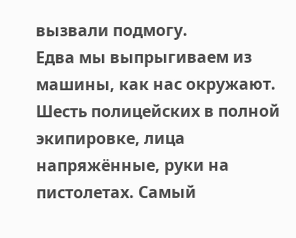вызвали подмогу.
Едва мы выпрыгиваем из машины, как нас окружают. Шесть полицейских в полной экипировке, лица напряжённые, руки на пистолетах. Самый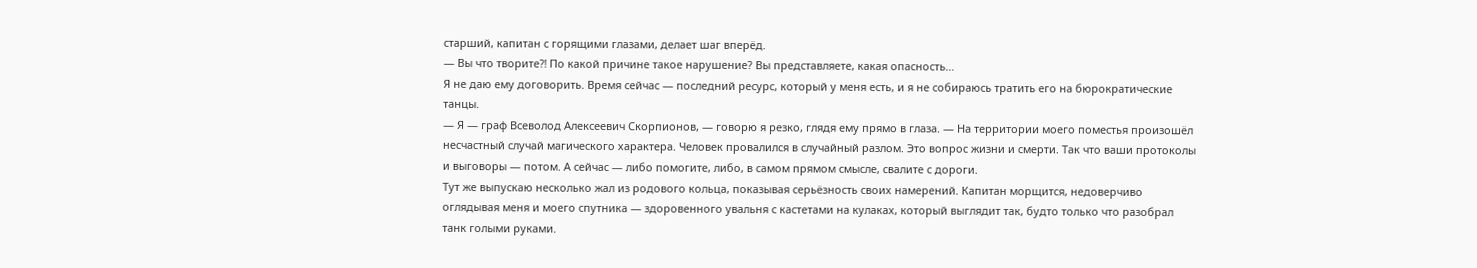старший, капитан с горящими глазами, делает шаг вперёд.
— Вы что творите⁈ По какой причине такое нарушение? Вы представляете, какая опасность…
Я не даю ему договорить. Время сейчас — последний ресурс, который у меня есть, и я не собираюсь тратить его на бюрократические танцы.
— Я — граф Всеволод Алексеевич Скорпионов, — говорю я резко, глядя ему прямо в глаза. — На территории моего поместья произошёл несчастный случай магического характера. Человек провалился в случайный разлом. Это вопрос жизни и смерти. Так что ваши протоколы и выговоры — потом. А сейчас — либо помогите, либо, в самом прямом смысле, свалите с дороги.
Тут же выпускаю несколько жал из родового кольца, показывая серьёзность своих намерений. Капитан морщится, недоверчиво оглядывая меня и моего спутника — здоровенного увальня с кастетами на кулаках, который выглядит так, будто только что разобрал танк голыми руками.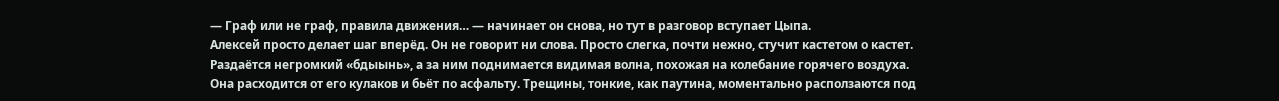— Граф или не граф, правила движения… — начинает он снова, но тут в разговор вступает Цыпа.
Алексей просто делает шаг вперёд. Он не говорит ни слова. Просто слегка, почти нежно, стучит кастетом о кастет.
Раздаётся негромкий «бдыынь», а за ним поднимается видимая волна, похожая на колебание горячего воздуха. Она расходится от его кулаков и бьёт по асфальту. Трещины, тонкие, как паутина, моментально расползаются под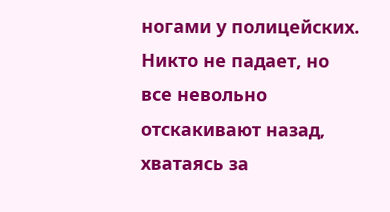ногами у полицейских. Никто не падает, но все невольно отскакивают назад, хватаясь за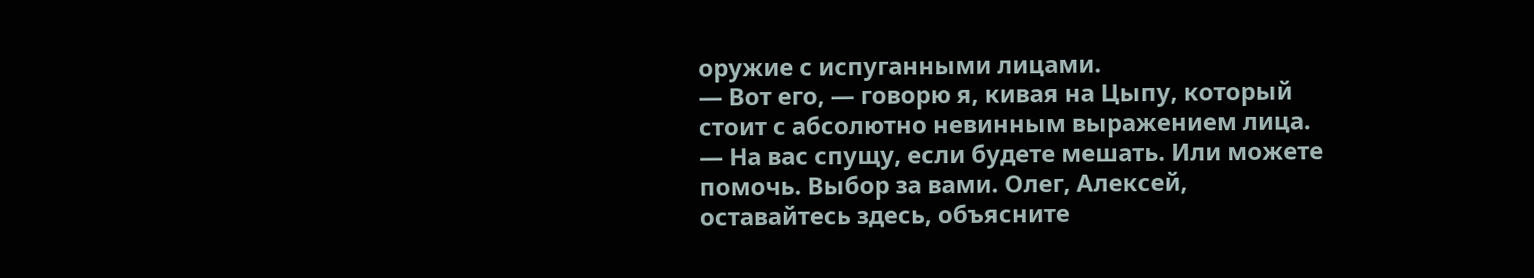оружие с испуганными лицами.
— Вот его, — говорю я, кивая на Цыпу, который стоит с абсолютно невинным выражением лица. — На вас спущу, если будете мешать. Или можете помочь. Выбор за вами. Олег, Алексей, оставайтесь здесь, объясните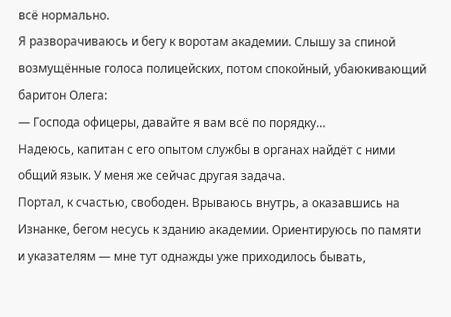всё нормально.
Я разворачиваюсь и бегу к воротам академии. Слышу за спиной возмущённые голоса полицейских, потом спокойный, убаюкивающий баритон Олега:
— Господа офицеры, давайте я вам всё по порядку…
Надеюсь, капитан с его опытом службы в органах найдёт с ними общий язык. У меня же сейчас другая задача.
Портал, к счастью, свободен. Врываюсь внутрь, а оказавшись на Изнанке, бегом несусь к зданию академии. Ориентируюсь по памяти и указателям — мне тут однажды уже приходилось бывать,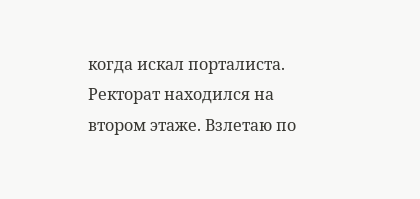когда искал порталиста.
Ректорат находился на втором этаже. Взлетаю по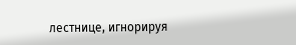лестнице, игнорируя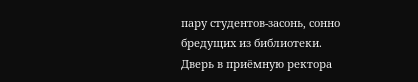пару студентов-засонь, сонно бредущих из библиотеки. Дверь в приёмную ректора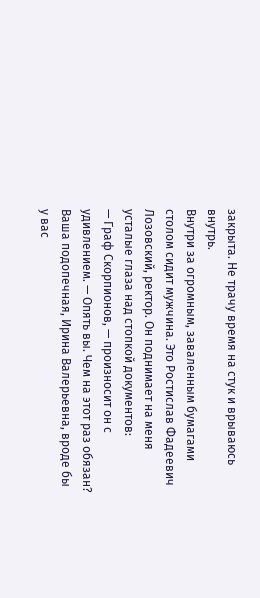закрыта. Не трачу время на стук и врываюсь внутрь.
Внутри за огромным, заваленным бумагами столом сидит мужчина. Это Ростислав Фадеевич Лозовский, ректор. Он поднимает на меня усталые глаза над стопкой документов:
— Граф Скорпионов, — произносит он с удивлением. — Опять вы. Чем на этот раз обязан? Ваша подопечная, Ирина Валерьевна, вроде бы у вас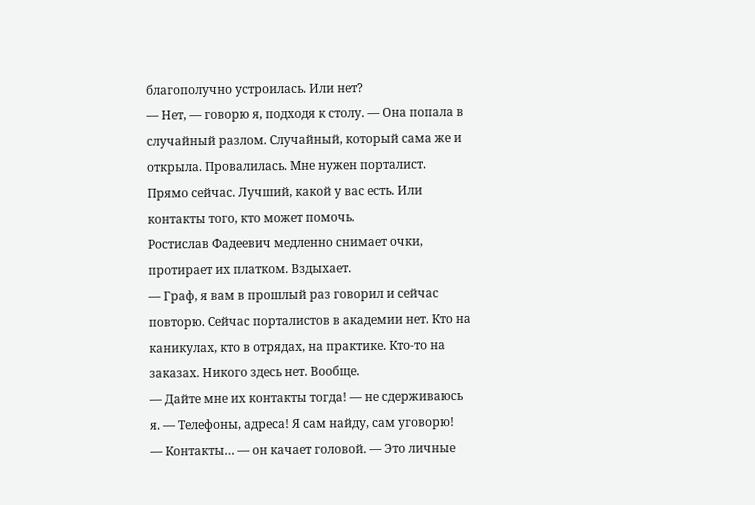благополучно устроилась. Или нет?
— Нет, — говорю я, подходя к столу. — Она попала в случайный разлом. Случайный, который сама же и открыла. Провалилась. Мне нужен порталист. Прямо сейчас. Лучший, какой у вас есть. Или контакты того, кто может помочь.
Ростислав Фадеевич медленно снимает очки, протирает их платком. Вздыхает.
— Граф, я вам в прошлый раз говорил и сейчас повторю. Сейчас порталистов в академии нет. Кто на каникулах, кто в отрядах, на практике. Кто-то на заказах. Никого здесь нет. Вообще.
— Дайте мне их контакты тогда! — не сдерживаюсь я. — Телефоны, адреса! Я сам найду, сам уговорю!
— Контакты… — он качает головой. — Это личные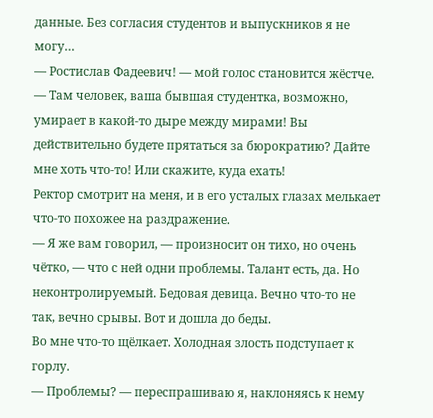данные. Без согласия студентов и выпускников я не могу…
— Ростислав Фадеевич! — мой голос становится жёстче. — Там человек, ваша бывшая студентка, возможно, умирает в какой-то дыре между мирами! Вы действительно будете прятаться за бюрократию? Дайте мне хоть что-то! Или скажите, куда ехать!
Ректор смотрит на меня, и в его усталых глазах мелькает что-то похожее на раздражение.
— Я же вам говорил, — произносит он тихо, но очень чётко, — что с ней одни проблемы. Талант есть, да. Но неконтролируемый. Бедовая девица. Вечно что-то не так, вечно срывы. Вот и дошла до беды.
Во мне что-то щёлкает. Холодная злость подступает к горлу.
— Проблемы? — переспрашиваю я, наклоняясь к нему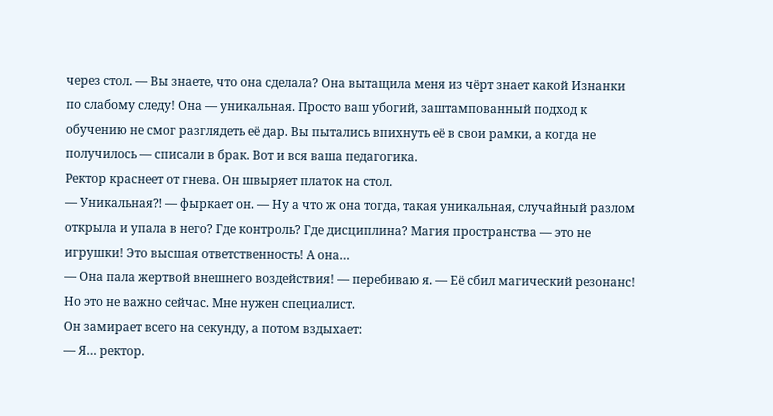через стол. — Вы знаете, что она сделала? Она вытащила меня из чёрт знает какой Изнанки по слабому следу! Она — уникальная. Просто ваш убогий, заштампованный подход к обучению не смог разглядеть её дар. Вы пытались впихнуть её в свои рамки, а когда не получилось — списали в брак. Вот и вся ваша педагогика.
Ректор краснеет от гнева. Он швыряет платок на стол.
— Уникальная⁈ — фыркает он. — Ну а что ж она тогда, такая уникальная, случайный разлом открыла и упала в него? Где контроль? Где дисциплина? Магия пространства — это не игрушки! Это высшая ответственность! А она…
— Она пала жертвой внешнего воздействия! — перебиваю я. — Её сбил магический резонанс! Но это не важно сейчас. Мне нужен специалист.
Он замирает всего на секунду, а потом вздыхает:
— Я… ректор.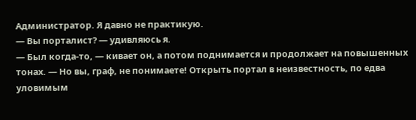Администратор. Я давно не практикую.
— Вы порталист? — удивляюсь я.
— Был когда-то, — кивает он, а потом поднимается и продолжает на повышенных тонах. — Но вы, граф, не понимаете! Открыть портал в неизвестность, по едва уловимым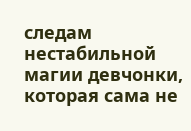следам нестабильной магии девчонки, которая сама не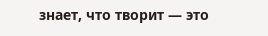знает, что творит — это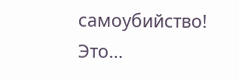самоубийство! Это…